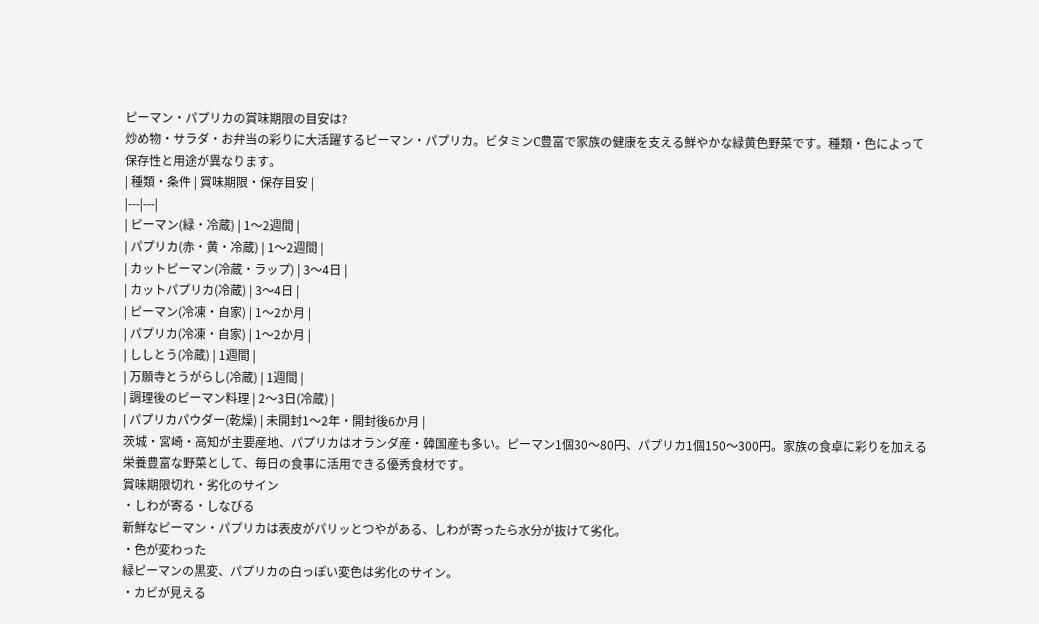ピーマン・パプリカの賞味期限の目安は?
炒め物・サラダ・お弁当の彩りに大活躍するピーマン・パプリカ。ビタミンC豊富で家族の健康を支える鮮やかな緑黄色野菜です。種類・色によって保存性と用途が異なります。
| 種類・条件 | 賞味期限・保存目安 |
|---|---|
| ピーマン(緑・冷蔵) | 1〜2週間 |
| パプリカ(赤・黄・冷蔵) | 1〜2週間 |
| カットピーマン(冷蔵・ラップ) | 3〜4日 |
| カットパプリカ(冷蔵) | 3〜4日 |
| ピーマン(冷凍・自家) | 1〜2か月 |
| パプリカ(冷凍・自家) | 1〜2か月 |
| ししとう(冷蔵) | 1週間 |
| 万願寺とうがらし(冷蔵) | 1週間 |
| 調理後のピーマン料理 | 2〜3日(冷蔵) |
| パプリカパウダー(乾燥) | 未開封1〜2年・開封後6か月 |
茨城・宮崎・高知が主要産地、パプリカはオランダ産・韓国産も多い。ピーマン1個30〜80円、パプリカ1個150〜300円。家族の食卓に彩りを加える栄養豊富な野菜として、毎日の食事に活用できる優秀食材です。
賞味期限切れ・劣化のサイン
・しわが寄る・しなびる
新鮮なピーマン・パプリカは表皮がパリッとつやがある、しわが寄ったら水分が抜けて劣化。
・色が変わった
緑ピーマンの黒変、パプリカの白っぽい変色は劣化のサイン。
・カビが見える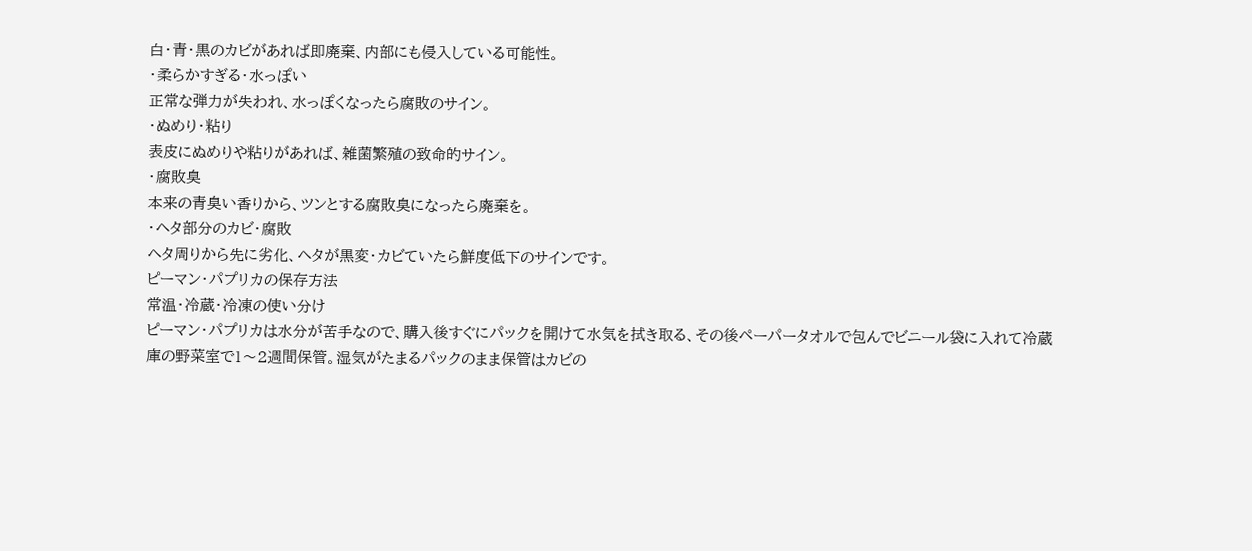白・青・黒のカビがあれば即廃棄、内部にも侵入している可能性。
・柔らかすぎる・水っぽい
正常な弾力が失われ、水っぽくなったら腐敗のサイン。
・ぬめり・粘り
表皮にぬめりや粘りがあれば、雑菌繁殖の致命的サイン。
・腐敗臭
本来の青臭い香りから、ツンとする腐敗臭になったら廃棄を。
・ヘタ部分のカビ・腐敗
ヘタ周りから先に劣化、ヘタが黒変・カビていたら鮮度低下のサインです。
ピーマン・パプリカの保存方法
常温・冷蔵・冷凍の使い分け
ピーマン・パプリカは水分が苦手なので、購入後すぐにパックを開けて水気を拭き取る、その後ペーパータオルで包んでビニール袋に入れて冷蔵庫の野菜室で1〜2週間保管。湿気がたまるパックのまま保管はカビの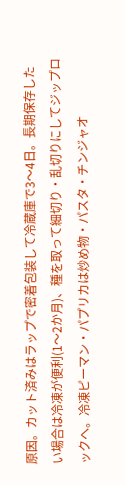原因。カット済みはラップで密着包装して冷蔵庫で3〜4日。長期保存したい場合は冷凍が便利(1〜2か月)、種を取って細切り・乱切りにしてジップロックへ。冷凍ピーマン・パプリカは炒め物・パスタ・チンジャオ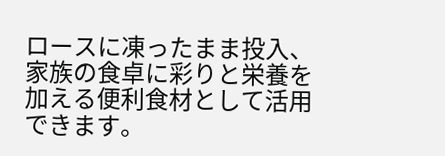ロースに凍ったまま投入、家族の食卓に彩りと栄養を加える便利食材として活用できます。